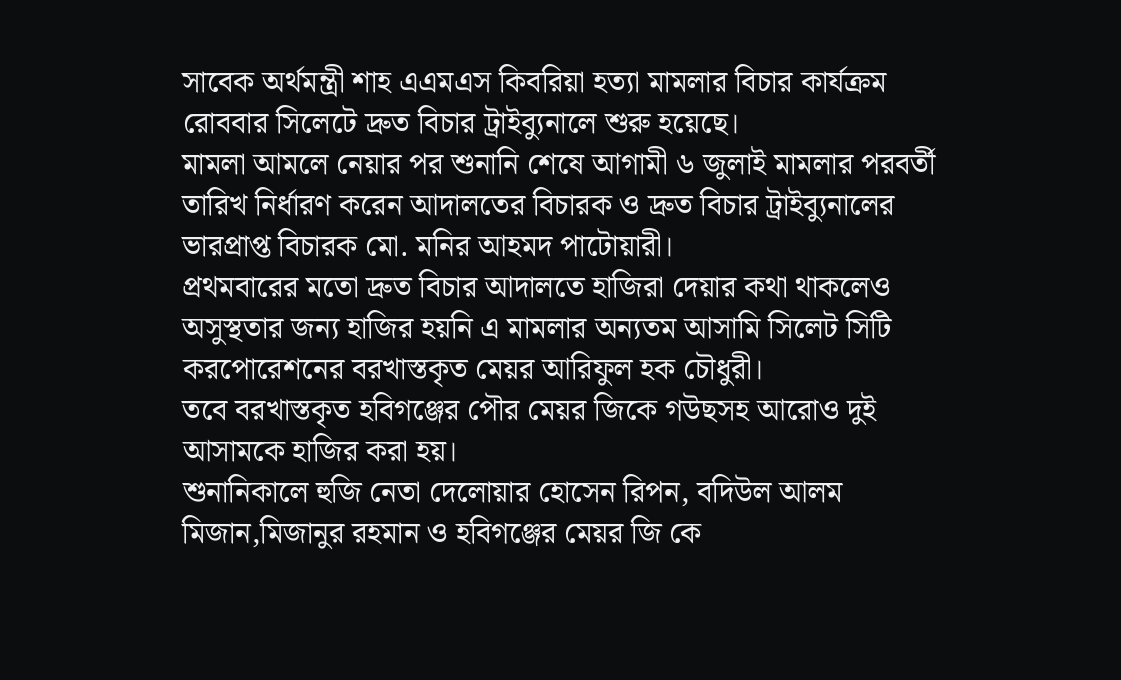সাবেক অর্থমন্ত্রী শাহ এএমএস কিবরিয়া হত্যা মামলার বিচার কার্যক্রম রোববার সিলেটে দ্রুত বিচার ট্রাইব্যুনালে শুরু হয়েছে।
মামলা আমলে নেয়ার পর শুনানি শেষে আগামী ৬ জুলাই মামলার পরবর্তী তারিখ নির্ধারণ করেন আদালতের বিচারক ও দ্রুত বিচার ট্রাইব্যুনালের ভারপ্রাপ্ত বিচারক মো. মনির আহমদ পাটোয়ারী।
প্রথমবারের মতো দ্রুত বিচার আদালতে হাজিরা দেয়ার কথা থাকলেও অসুস্থতার জন্য হাজির হয়নি এ মামলার অন্যতম আসামি সিলেট সিটি করপোরেশনের বরখাস্তকৃত মেয়র আরিফুল হক চৌধুরী।
তবে বরখাস্তকৃত হবিগঞ্জের পৌর মেয়র জিকে গউছসহ আরোও দুই আসামকে হাজির করা হয়।
শুনানিকালে হুজি নেতা দেলোয়ার হোসেন রিপন, বদিউল আলম মিজান,মিজানুর রহমান ও হবিগঞ্জের মেয়র জি কে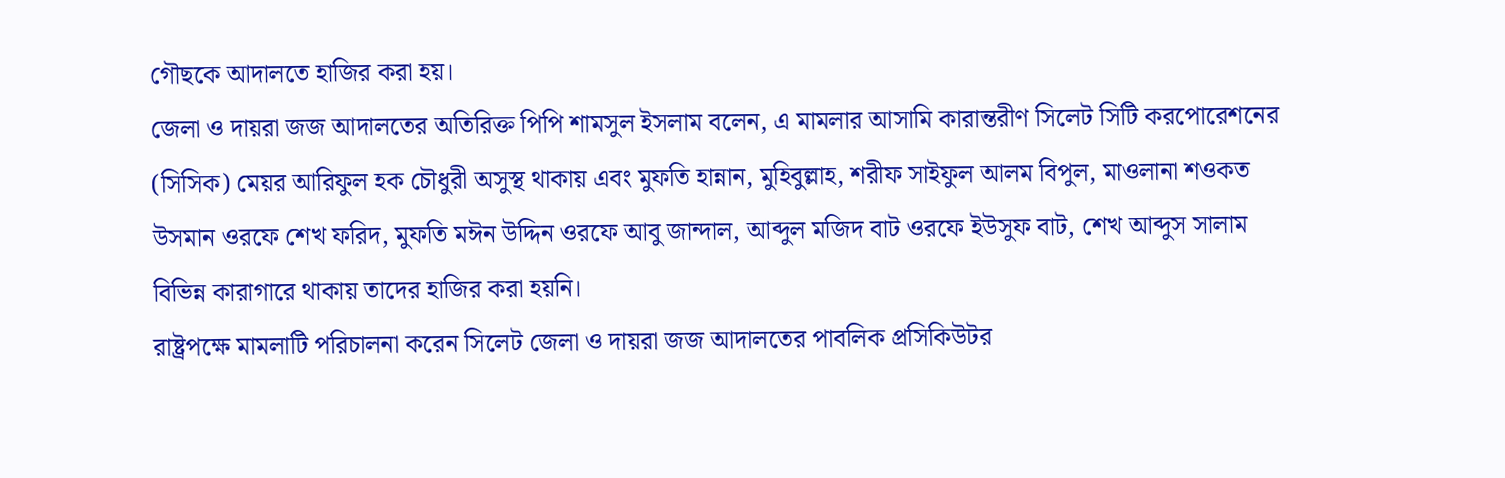গৌছকে আদালতে হাজির করা হয়।
জেলা ও দায়রা জজ আদালতের অতিরিক্ত পিপি শামসুল ইসলাম বলেন, এ মামলার আসামি কারান্তরীণ সিলেট সিটি করপোরেশনের (সিসিক) মেয়র আরিফুল হক চৌধুরী অসুস্থ থাকায় এবং মুফতি হান্নান, মুহিবুল্লাহ, শরীফ সাইফুল আলম বিপুল, মাওলানা শওকত উসমান ওরফে শেখ ফরিদ, মুফতি মঈন উদ্দিন ওরফে আবু জান্দাল, আব্দুল মজিদ বাট ওরফে ইউসুফ বাট, শেখ আব্দুস সালাম বিভিন্ন কারাগারে থাকায় তাদের হাজির করা হয়নি।
রাষ্ট্রপক্ষে মামলাটি পরিচালনা করেন সিলেট জেলা ও দায়রা জজ আদালতের পাবলিক প্রসিকিউটর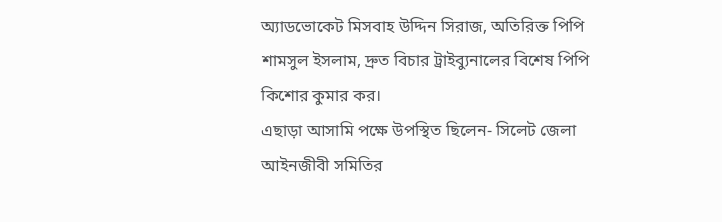অ্যাডভোকেট মিসবাহ উদ্দিন সিরাজ, অতিরিক্ত পিপি শামসুল ইসলাম, দ্রুত বিচার ট্রাইব্যুনালের বিশেষ পিপি কিশোর কুমার কর।
এছাড়া আসামি পক্ষে উপস্থিত ছিলেন- সিলেট জেলা আইনজীবী সমিতির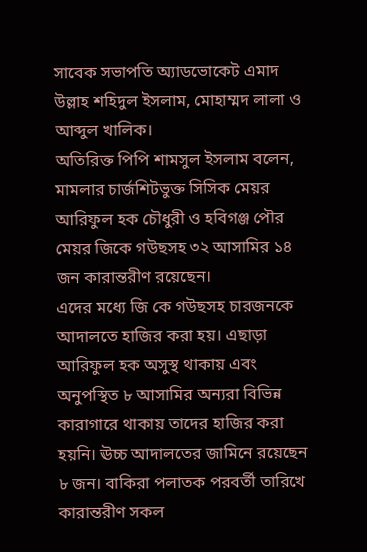সাবেক সভাপতি অ্যাডভোকেট এমাদ উল্লাহ শহিদুল ইসলাম, মোহাম্মদ লালা ও আব্দুল খালিক।
অতিরিক্ত পিপি শামসুল ইসলাম বলেন, মামলার চার্জশিটভুক্ত সিসিক মেয়র আরিফুল হক চৌধুরী ও হবিগঞ্জ পৌর মেয়র জিকে গউছসহ ৩২ আসামির ১৪ জন কারান্তরীণ রয়েছেন।
এদের মধ্যে জি কে গউছসহ চারজনকে আদালতে হাজির করা হয়। এছাড়া আরিফুল হক অসুস্থ থাকায় এবং অনুপস্থিত ৮ আসামির অন্যরা বিভিন্ন কারাগারে থাকায় তাদের হাজির করা হয়নি। ঊচ্চ আদালতের জামিনে রয়েছেন ৮ জন। বাকিরা পলাতক পরবর্তী তারিখে কারান্তরীণ সকল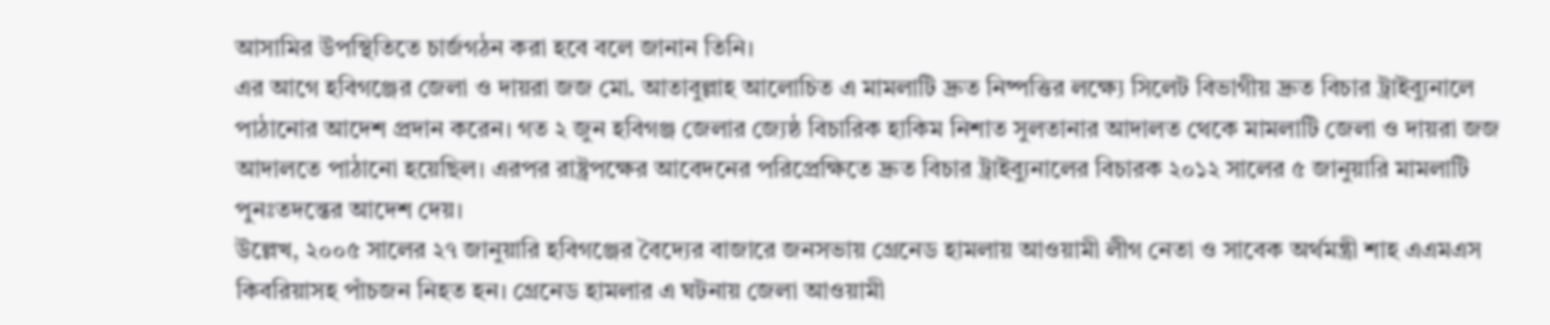আসামির উপস্থিতিতে চার্জগঠন করা হবে বলে জানান তিনি।
এর আগে হবিগঞ্জের জেলা ও দায়রা জজ মো. আতাবুল্লাহ আলোচিত এ মামলাটি দ্রুত নিষ্পত্তির লক্ষ্যে সিলেট বিভাগীয় দ্রুত বিচার ট্রাইব্যুনালে পাঠানোর আদেশ প্রদান করেন। গত ২ জুন হবিগঞ্জ জেলার জ্যেষ্ঠ বিচারিক হাকিম নিশাত সুলতানার আদালত থেকে মামলাটি জেলা ও দায়রা জজ আদালতে পাঠানো হয়েছিল। এরপর রাষ্ট্রপক্ষের আবেদনের পরিপ্রেক্ষিতে দ্রুত বিচার ট্রাইব্যুনালের বিচারক ২০১২ সালের ৫ জানুয়ারি মামলাটি পুনঃতদন্তের আদেশ দেয়।
উল্লেখ, ২০০৫ সালের ২৭ জানুয়ারি হবিগঞ্জের বৈদ্যের বাজারে জনসভায় গ্রেনেড হামলায় আওয়ামী লীগ নেতা ও সাবেক অর্থমন্ত্রী শাহ এএমএস কিবরিয়াসহ পাঁচজন নিহত হন। গ্রেনেড হামলার এ ঘটনায় জেলা আওয়ামী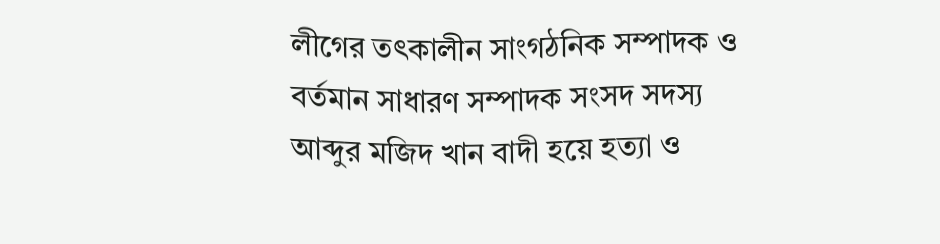লীগের তৎকালীন সাংগঠনিক সম্পাদক ও বর্তমান সাধারণ সম্পাদক সংসদ সদস্য আব্দুর মজিদ খান বাদী হয়ে হত্যা ও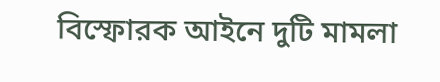বিস্ফোরক আইনে দুটি মামলা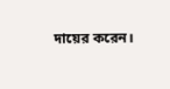দায়ের করেন।